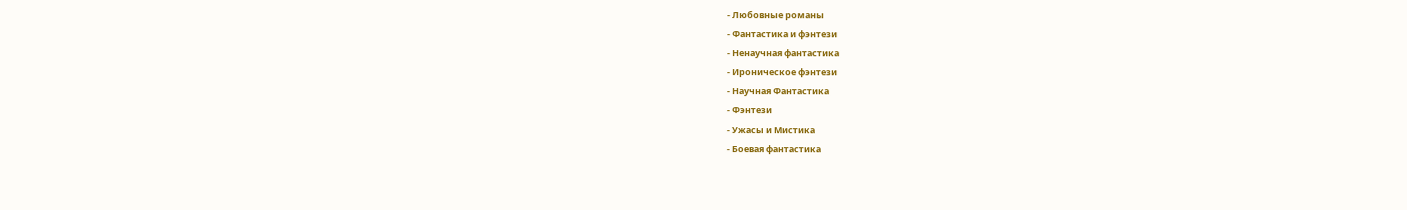- Любовные романы
- Фантастика и фэнтези
- Ненаучная фантастика
- Ироническое фэнтези
- Научная Фантастика
- Фэнтези
- Ужасы и Мистика
- Боевая фантастика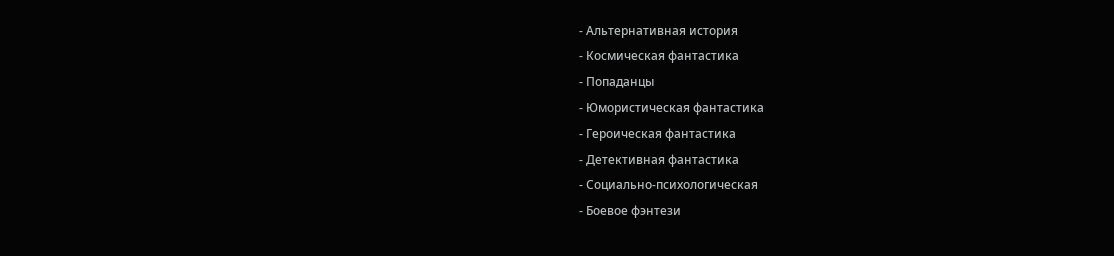- Альтернативная история
- Космическая фантастика
- Попаданцы
- Юмористическая фантастика
- Героическая фантастика
- Детективная фантастика
- Социально-психологическая
- Боевое фэнтези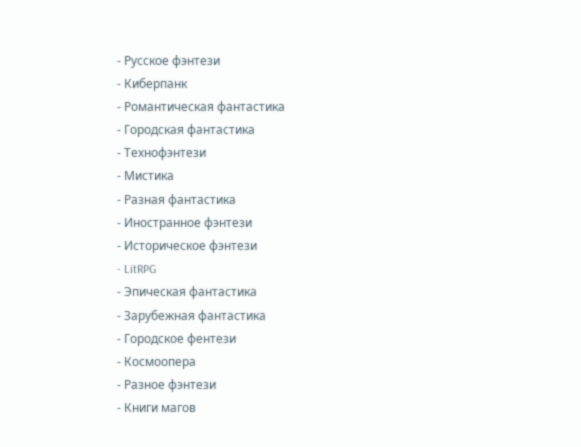- Русское фэнтези
- Киберпанк
- Романтическая фантастика
- Городская фантастика
- Технофэнтези
- Мистика
- Разная фантастика
- Иностранное фэнтези
- Историческое фэнтези
- LitRPG
- Эпическая фантастика
- Зарубежная фантастика
- Городское фентези
- Космоопера
- Разное фэнтези
- Книги магов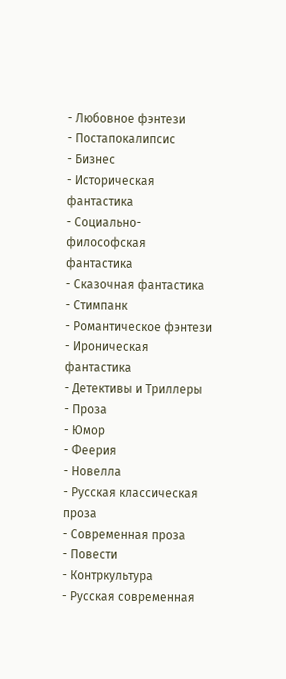- Любовное фэнтези
- Постапокалипсис
- Бизнес
- Историческая фантастика
- Социально-философская фантастика
- Сказочная фантастика
- Стимпанк
- Романтическое фэнтези
- Ироническая фантастика
- Детективы и Триллеры
- Проза
- Юмор
- Феерия
- Новелла
- Русская классическая проза
- Современная проза
- Повести
- Контркультура
- Русская современная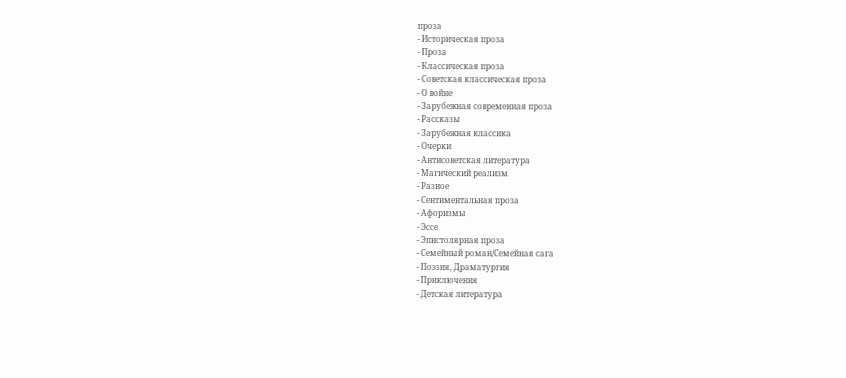проза
- Историческая проза
- Проза
- Классическая проза
- Советская классическая проза
- О войне
- Зарубежная современная проза
- Рассказы
- Зарубежная классика
- Очерки
- Антисоветская литература
- Магический реализм
- Разное
- Сентиментальная проза
- Афоризмы
- Эссе
- Эпистолярная проза
- Семейный роман/Семейная сага
- Поэзия, Драматургия
- Приключения
- Детская литература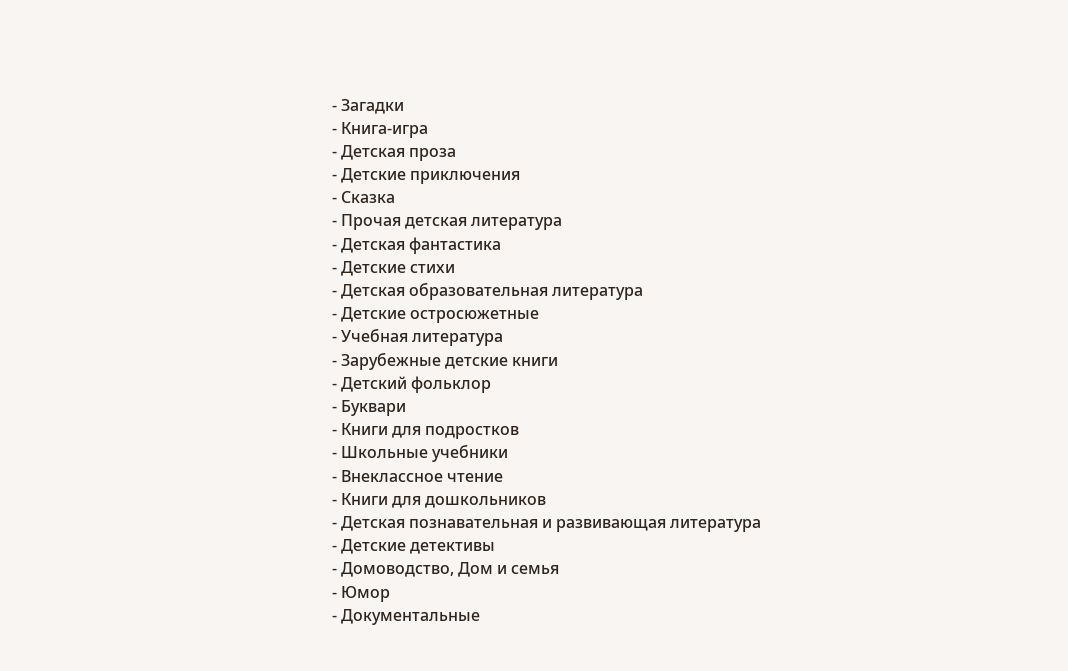- Загадки
- Книга-игра
- Детская проза
- Детские приключения
- Сказка
- Прочая детская литература
- Детская фантастика
- Детские стихи
- Детская образовательная литература
- Детские остросюжетные
- Учебная литература
- Зарубежные детские книги
- Детский фольклор
- Буквари
- Книги для подростков
- Школьные учебники
- Внеклассное чтение
- Книги для дошкольников
- Детская познавательная и развивающая литература
- Детские детективы
- Домоводство, Дом и семья
- Юмор
- Документальные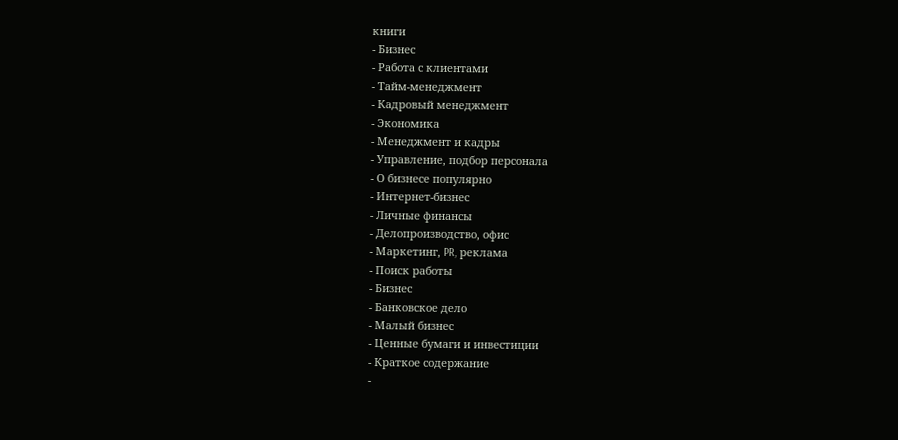книги
- Бизнес
- Работа с клиентами
- Тайм-менеджмент
- Кадровый менеджмент
- Экономика
- Менеджмент и кадры
- Управление, подбор персонала
- О бизнесе популярно
- Интернет-бизнес
- Личные финансы
- Делопроизводство, офис
- Маркетинг, PR, реклама
- Поиск работы
- Бизнес
- Банковское дело
- Малый бизнес
- Ценные бумаги и инвестиции
- Краткое содержание
-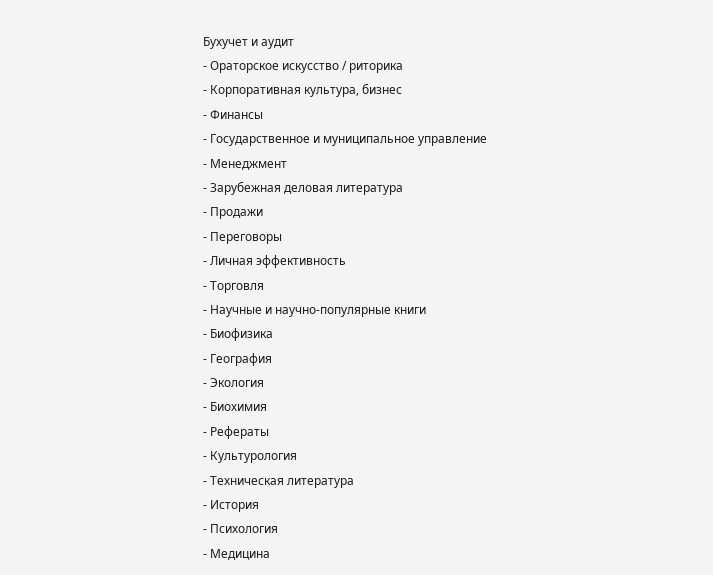Бухучет и аудит
- Ораторское искусство / риторика
- Корпоративная культура, бизнес
- Финансы
- Государственное и муниципальное управление
- Менеджмент
- Зарубежная деловая литература
- Продажи
- Переговоры
- Личная эффективность
- Торговля
- Научные и научно-популярные книги
- Биофизика
- География
- Экология
- Биохимия
- Рефераты
- Культурология
- Техническая литература
- История
- Психология
- Медицина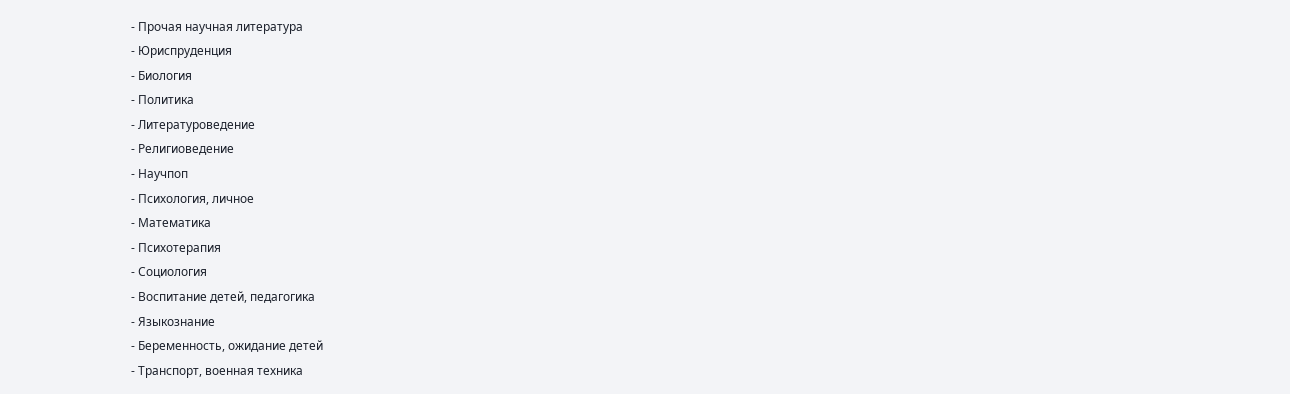- Прочая научная литература
- Юриспруденция
- Биология
- Политика
- Литературоведение
- Религиоведение
- Научпоп
- Психология, личное
- Математика
- Психотерапия
- Социология
- Воспитание детей, педагогика
- Языкознание
- Беременность, ожидание детей
- Транспорт, военная техника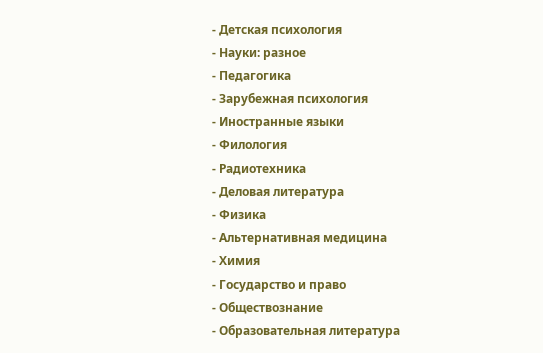- Детская психология
- Науки: разное
- Педагогика
- Зарубежная психология
- Иностранные языки
- Филология
- Радиотехника
- Деловая литература
- Физика
- Альтернативная медицина
- Химия
- Государство и право
- Обществознание
- Образовательная литература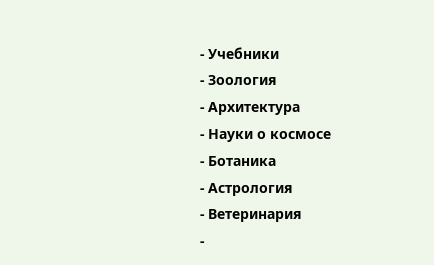- Учебники
- Зоология
- Архитектура
- Науки о космосе
- Ботаника
- Астрология
- Ветеринария
-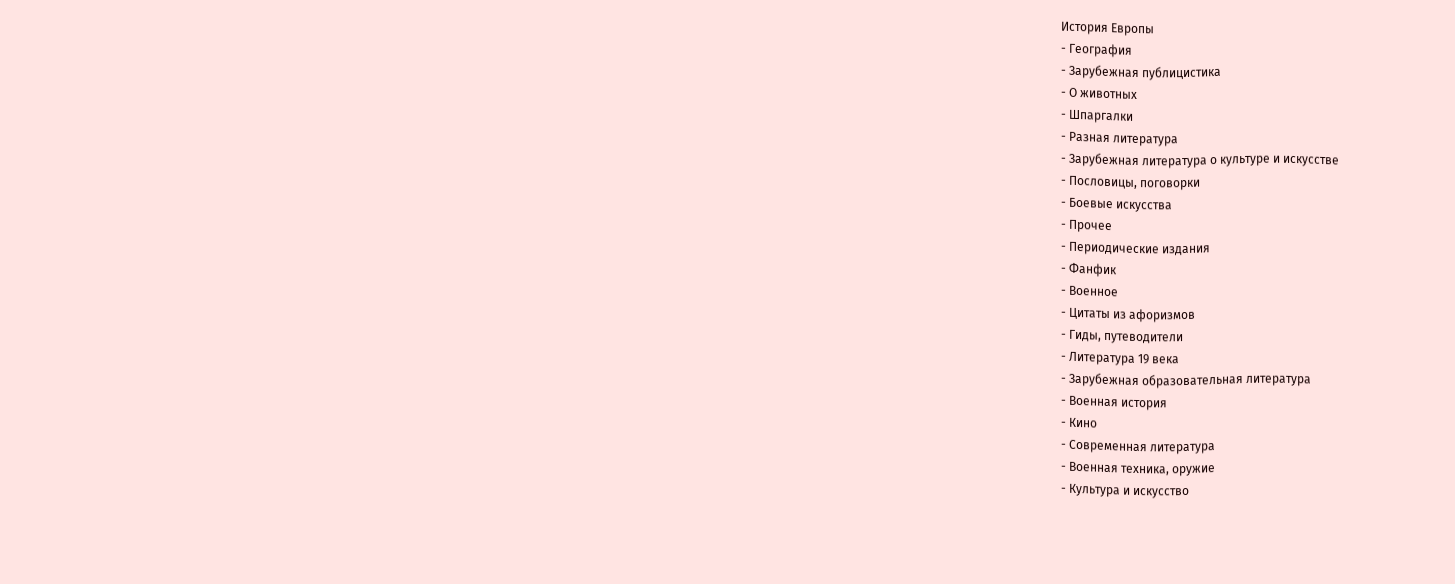История Европы
- География
- Зарубежная публицистика
- О животных
- Шпаргалки
- Разная литература
- Зарубежная литература о культуре и искусстве
- Пословицы, поговорки
- Боевые искусства
- Прочее
- Периодические издания
- Фанфик
- Военное
- Цитаты из афоризмов
- Гиды, путеводители
- Литература 19 века
- Зарубежная образовательная литература
- Военная история
- Кино
- Современная литература
- Военная техника, оружие
- Культура и искусство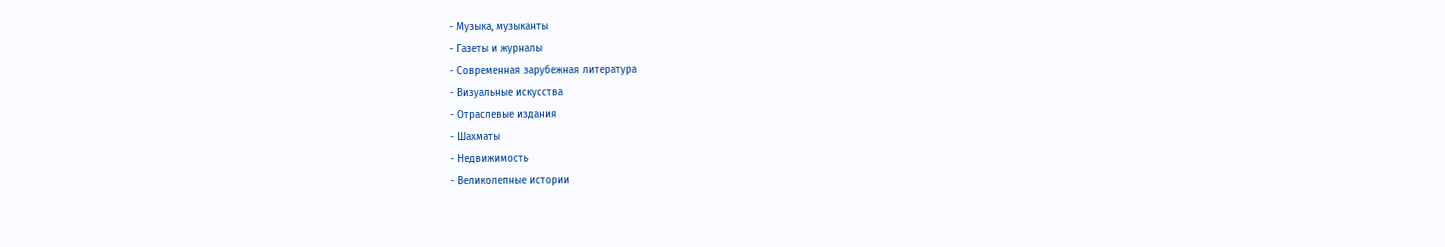- Музыка, музыканты
- Газеты и журналы
- Современная зарубежная литература
- Визуальные искусства
- Отраслевые издания
- Шахматы
- Недвижимость
- Великолепные истории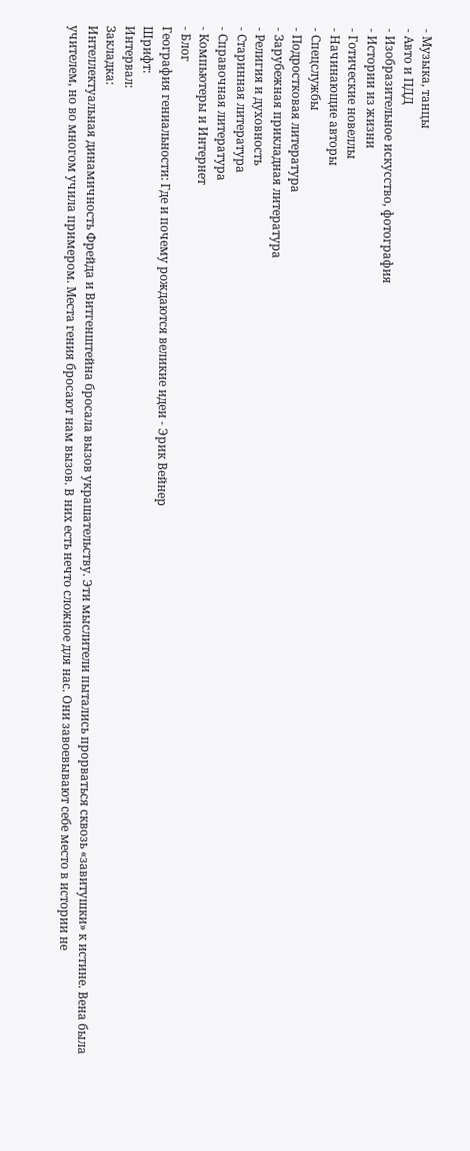- Музыка, танцы
- Авто и ПДД
- Изобразительное искусство, фотография
- Истории из жизни
- Готические новеллы
- Начинающие авторы
- Спецслужбы
- Подростковая литература
- Зарубежная прикладная литература
- Религия и духовность
- Старинная литература
- Справочная литература
- Компьютеры и Интернет
- Блог
География гениальности: Где и почему рождаются великие идеи - Эрик Вейнер
Шрифт:
Интервал:
Закладка:
Интеллектуальная динамичность Фрейда и Витгенштейна бросала вызов украшательству. Эти мыслители пытались прорваться сквозь «завитушки» к истине. Вена была учителем, но во многом учила примером. Места гения бросают нам вызов. В них есть нечто сложное для нас. Они завоевывают себе место в истории не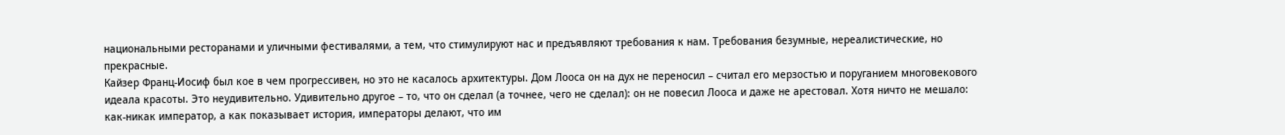национальными ресторанами и уличными фестивалями, а тем, что стимулируют нас и предъявляют требования к нам. Требования безумные, нереалистические, но прекрасные.
Кайзер Франц-Иосиф был кое в чем прогрессивен, но это не касалось архитектуры. Дом Лооса он на дух не переносил – считал его мерзостью и поруганием многовекового идеала красоты. Это неудивительно. Удивительно другое – то, что он сделал (а точнее, чего не сделал): он не повесил Лооса и даже не арестовал. Хотя ничто не мешало: как-никак император, а как показывает история, императоры делают, что им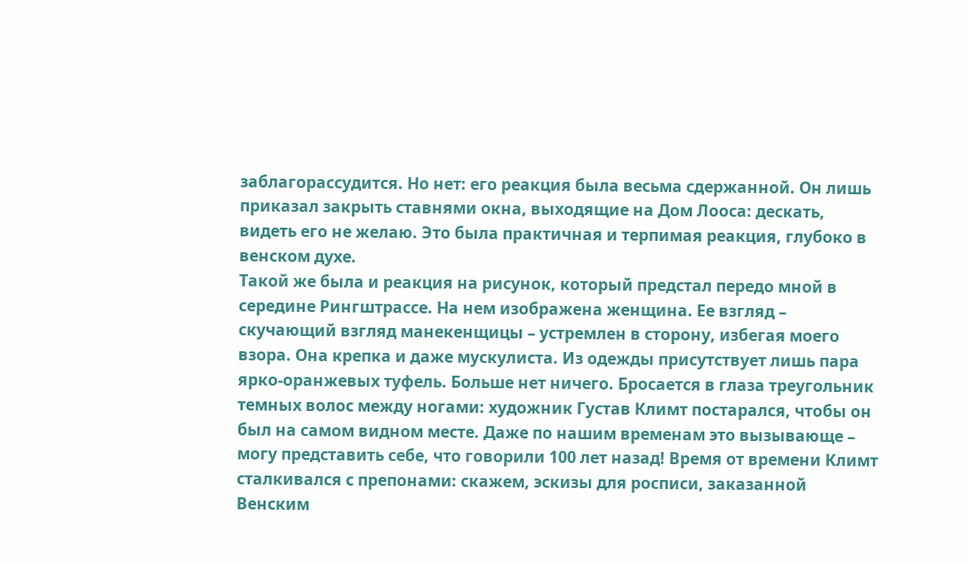заблагорассудится. Но нет: его реакция была весьма сдержанной. Он лишь приказал закрыть ставнями окна, выходящие на Дом Лооса: дескать, видеть его не желаю. Это была практичная и терпимая реакция, глубоко в венском духе.
Такой же была и реакция на рисунок, который предстал передо мной в середине Рингштрассе. На нем изображена женщина. Ее взгляд – скучающий взгляд манекенщицы – устремлен в сторону, избегая моего взора. Она крепка и даже мускулиста. Из одежды присутствует лишь пара ярко-оранжевых туфель. Больше нет ничего. Бросается в глаза треугольник темных волос между ногами: художник Густав Климт постарался, чтобы он был на самом видном месте. Даже по нашим временам это вызывающе – могу представить себе, что говорили 100 лет назад! Время от времени Климт сталкивался с препонами: скажем, эскизы для росписи, заказанной Венским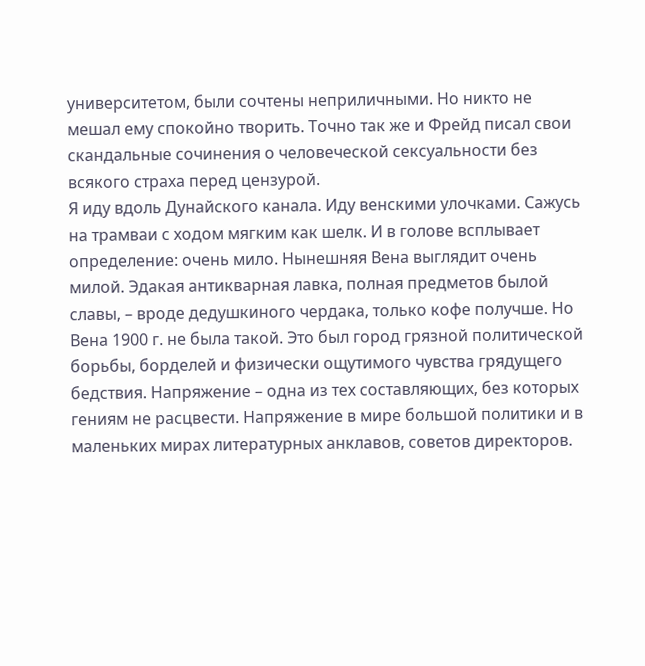университетом, были сочтены неприличными. Но никто не мешал ему спокойно творить. Точно так же и Фрейд писал свои скандальные сочинения о человеческой сексуальности без всякого страха перед цензурой.
Я иду вдоль Дунайского канала. Иду венскими улочками. Сажусь на трамваи с ходом мягким как шелк. И в голове всплывает определение: очень мило. Нынешняя Вена выглядит очень милой. Эдакая антикварная лавка, полная предметов былой славы, – вроде дедушкиного чердака, только кофе получше. Но Вена 1900 г. не была такой. Это был город грязной политической борьбы, борделей и физически ощутимого чувства грядущего бедствия. Напряжение – одна из тех составляющих, без которых гениям не расцвести. Напряжение в мире большой политики и в маленьких мирах литературных анклавов, советов директоров.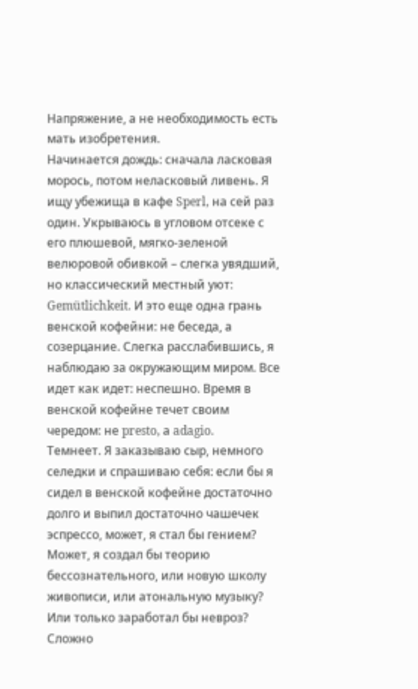Напряжение, а не необходимость есть мать изобретения.
Начинается дождь: сначала ласковая морось, потом неласковый ливень. Я ищу убежища в кафе Sperl, на сей раз один. Укрываюсь в угловом отсеке с его плюшевой, мягко-зеленой велюровой обивкой – слегка увядший, но классический местный уют: Gemütlichkeit. И это еще одна грань венской кофейни: не беседа, а созерцание. Слегка расслабившись, я наблюдаю за окружающим миром. Все идет как идет: неспешно. Время в венской кофейне течет своим чередом: не presto, а adagio.
Темнеет. Я заказываю сыр, немного селедки и спрашиваю себя: если бы я сидел в венской кофейне достаточно долго и выпил достаточно чашечек эспрессо, может, я стал бы гением? Может, я создал бы теорию бессознательного, или новую школу живописи, или атональную музыку? Или только заработал бы невроз? Сложно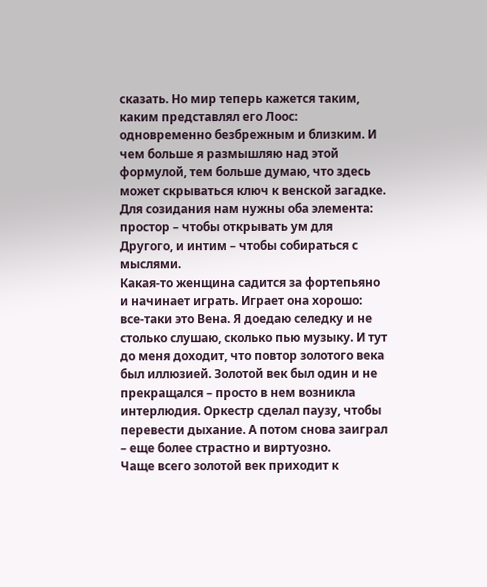сказать. Но мир теперь кажется таким, каким представлял его Лоос: одновременно безбрежным и близким. И чем больше я размышляю над этой формулой, тем больше думаю, что здесь может скрываться ключ к венской загадке. Для созидания нам нужны оба элемента: простор – чтобы открывать ум для Другого, и интим – чтобы собираться с мыслями.
Какая-то женщина садится за фортепьяно и начинает играть. Играет она хорошо: все-таки это Вена. Я доедаю селедку и не столько слушаю, сколько пью музыку. И тут до меня доходит, что повтор золотого века был иллюзией. Золотой век был один и не прекращался – просто в нем возникла интерлюдия. Оркестр сделал паузу, чтобы перевести дыхание. А потом снова заиграл – еще более страстно и виртуозно.
Чаще всего золотой век приходит к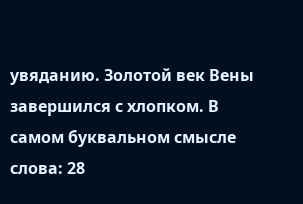увяданию. Золотой век Вены завершился с хлопком. В самом буквальном смысле слова: 28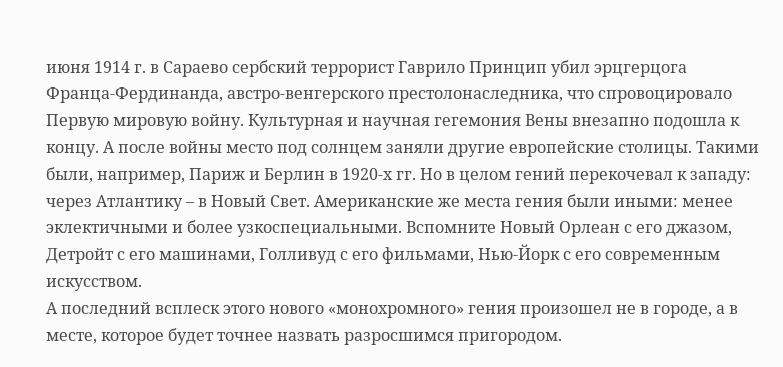июня 1914 г. в Сараево сербский террорист Гаврило Принцип убил эрцгерцога Франца-Фердинанда, австро-венгерского престолонаследника, что спровоцировало Первую мировую войну. Культурная и научная гегемония Вены внезапно подошла к концу. А после войны место под солнцем заняли другие европейские столицы. Такими были, например, Париж и Берлин в 1920-х гг. Но в целом гений перекочевал к западу: через Атлантику – в Новый Свет. Американские же места гения были иными: менее эклектичными и более узкоспециальными. Вспомните Новый Орлеан с его джазом, Детройт с его машинами, Голливуд с его фильмами, Нью-Йорк с его современным искусством.
А последний всплеск этого нового «монохромного» гения произошел не в городе, а в месте, которое будет точнее назвать разросшимся пригородом.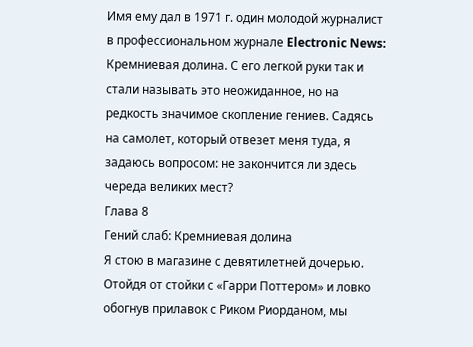Имя ему дал в 1971 г. один молодой журналист в профессиональном журнале Electronic News: Кремниевая долина. С его легкой руки так и стали называть это неожиданное, но на редкость значимое скопление гениев. Садясь на самолет, который отвезет меня туда, я задаюсь вопросом: не закончится ли здесь череда великих мест?
Глава 8
Гений слаб: Кремниевая долина
Я стою в магазине с девятилетней дочерью. Отойдя от стойки с «Гарри Поттером» и ловко обогнув прилавок с Риком Риорданом, мы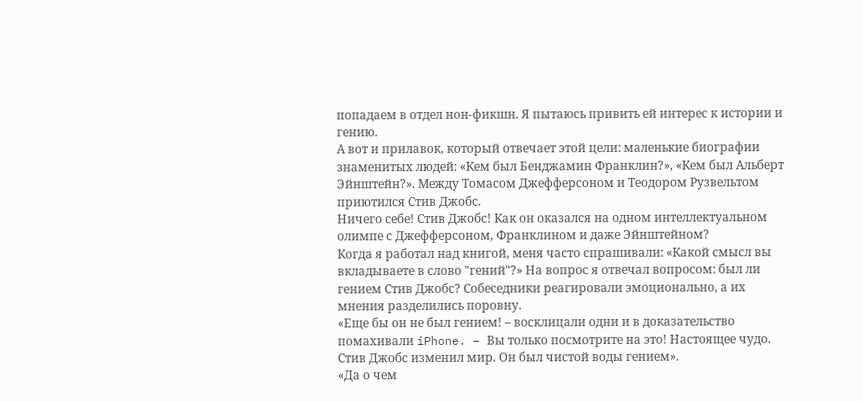попадаем в отдел нон-фикшн. Я пытаюсь привить ей интерес к истории и гению.
А вот и прилавок, который отвечает этой цели: маленькие биографии знаменитых людей: «Кем был Бенджамин Франклин?», «Кем был Альберт Эйнштейн?». Между Томасом Джефферсоном и Теодором Рузвельтом приютился Стив Джобс.
Ничего себе! Стив Джобс! Как он оказался на одном интеллектуальном олимпе с Джефферсоном, Франклином и даже Эйнштейном?
Когда я работал над книгой, меня часто спрашивали: «Какой смысл вы вкладываете в слово "гений"?» На вопрос я отвечал вопросом: был ли гением Стив Джобс? Собеседники реагировали эмоционально, а их мнения разделились поровну.
«Еще бы он не был гением! – восклицали одни и в доказательство помахивали iPhone. – Вы только посмотрите на это! Настоящее чудо. Стив Джобс изменил мир. Он был чистой воды гением».
«Да о чем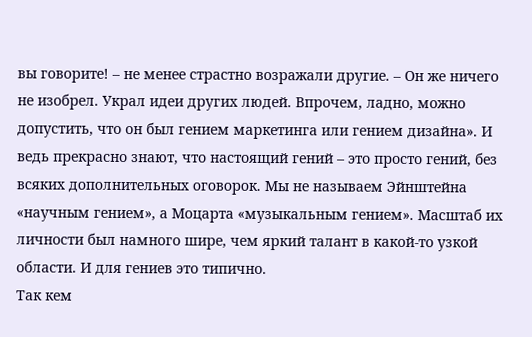вы говорите! – не менее страстно возражали другие. – Он же ничего не изобрел. Украл идеи других людей. Впрочем, ладно, можно допустить, что он был гением маркетинга или гением дизайна». И ведь прекрасно знают, что настоящий гений – это просто гений, без всяких дополнительных оговорок. Мы не называем Эйнштейна «научным гением», а Моцарта «музыкальным гением». Масштаб их личности был намного шире, чем яркий талант в какой-то узкой области. И для гениев это типично.
Так кем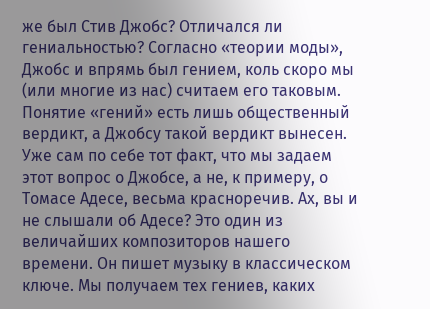же был Стив Джобс? Отличался ли гениальностью? Согласно «теории моды», Джобс и впрямь был гением, коль скоро мы (или многие из нас) считаем его таковым. Понятие «гений» есть лишь общественный вердикт, а Джобсу такой вердикт вынесен. Уже сам по себе тот факт, что мы задаем этот вопрос о Джобсе, а не, к примеру, о Томасе Адесе, весьма красноречив. Ах, вы и не слышали об Адесе? Это один из величайших композиторов нашего времени. Он пишет музыку в классическом ключе. Мы получаем тех гениев, каких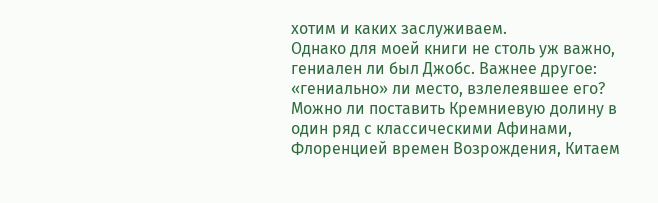хотим и каких заслуживаем.
Однако для моей книги не столь уж важно, гениален ли был Джобс. Важнее другое: «гениально» ли место, взлелеявшее его? Можно ли поставить Кремниевую долину в один ряд с классическими Афинами, Флоренцией времен Возрождения, Китаем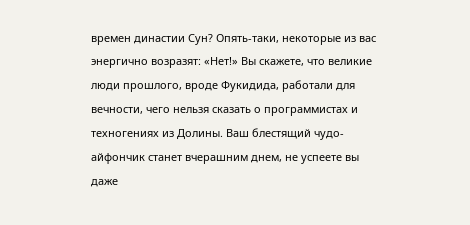времен династии Сун? Опять-таки, некоторые из вас энергично возразят: «Нет!» Вы скажете, что великие люди прошлого, вроде Фукидида, работали для вечности, чего нельзя сказать о программистах и техногениях из Долины. Ваш блестящий чудо-айфончик станет вчерашним днем, не успеете вы даже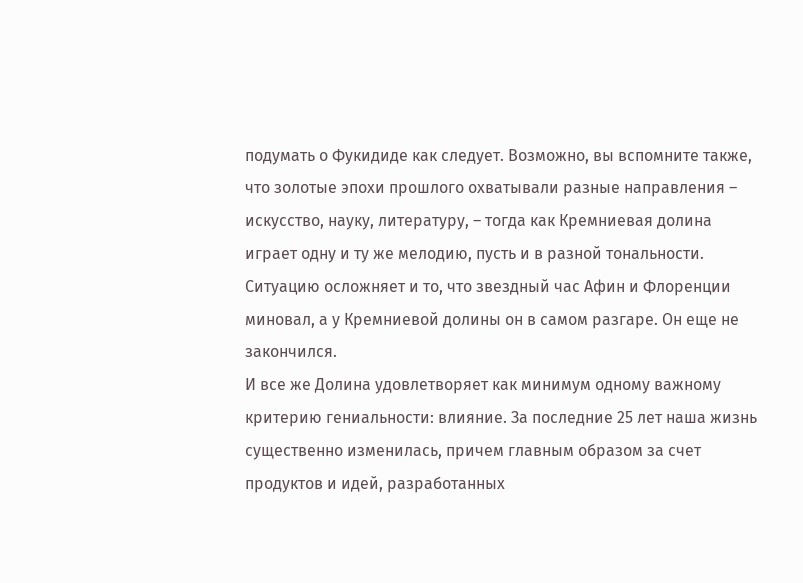подумать о Фукидиде как следует. Возможно, вы вспомните также, что золотые эпохи прошлого охватывали разные направления – искусство, науку, литературу, – тогда как Кремниевая долина играет одну и ту же мелодию, пусть и в разной тональности. Ситуацию осложняет и то, что звездный час Афин и Флоренции миновал, а у Кремниевой долины он в самом разгаре. Он еще не закончился.
И все же Долина удовлетворяет как минимум одному важному критерию гениальности: влияние. За последние 25 лет наша жизнь существенно изменилась, причем главным образом за счет продуктов и идей, разработанных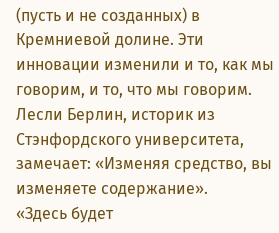(пусть и не созданных) в Кремниевой долине. Эти инновации изменили и то, как мы говорим, и то, что мы говорим. Лесли Берлин, историк из Стэнфордского университета, замечает: «Изменяя средство, вы изменяете содержание».
«Здесь будет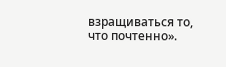взращиваться то, что почтенно».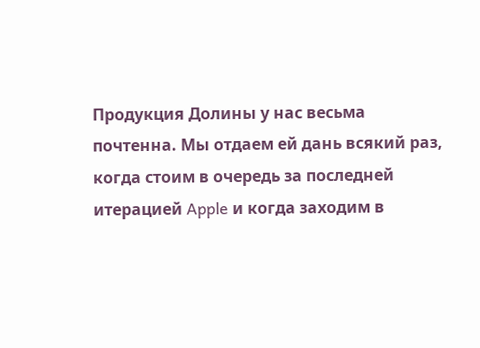Продукция Долины у нас весьма почтенна. Мы отдаем ей дань всякий раз, когда стоим в очередь за последней итерацией Apple и когда заходим в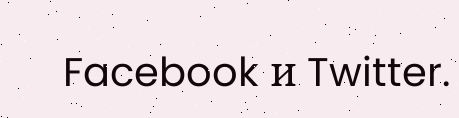Facebook и Twitter.